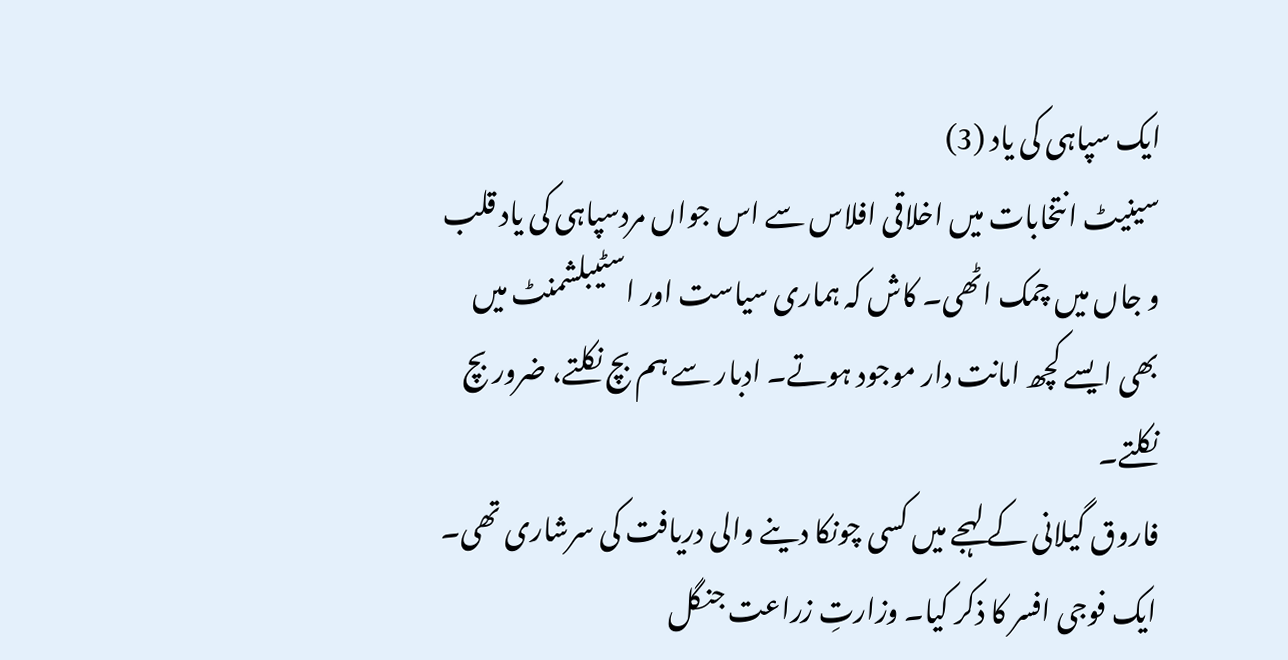ایک سپاہی کی یاد (3)
سینیٹ انتخابات میں اخلاقی افلاس سے اس جواں مردسپاہی کی یاد قلب و جاں میں چمک اٹھی۔ کاش کہ ہماری سیاست اور اسٹیبلشمنٹ میں بھی ایسے کچھ امانت دار موجود ہوتے۔ ادبار سے ہم بچ نکلتے، ضرور بچ نکلتے۔
فاروق گیلانی کے لہجے میں کسی چونکا دینے والی دریافت کی سرشاری تھی۔ ایک فوجی افسر کا ذکر کیا۔ وزارتِ زراعت جنگل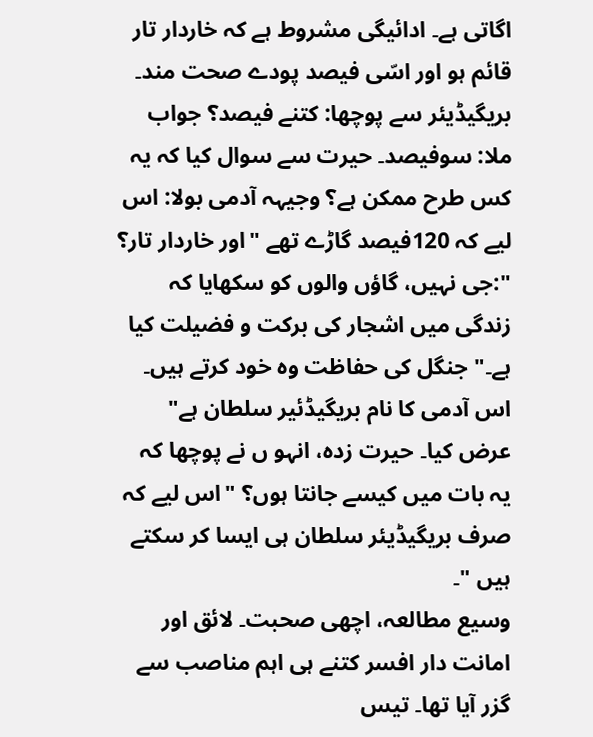اگاتی ہے۔ ادائیگی مشروط ہے کہ خاردار تار قائم ہو اور اسّی فیصد پودے صحت مند۔ بریگیڈیئر سے پوچھا: کتنے فیصد؟ جواب ملا: سوفیصد۔ حیرت سے سوال کیا کہ یہ کس طرح ممکن ہے؟ وجیہہ آدمی بولا: اس لیے کہ 120فیصد گاڑے تھے "اور خاردار تار؟ ":جی نہیں، گاؤں والوں کو سکھایا کہ زندگی میں اشجار کی برکت و فضیلت کیا ہے۔" جنگل کی حفاظت وہ خود کرتے ہیں۔ اس آدمی کا نام بریگیڈئیر سلطان ہے" عرض کیا۔ حیرت زدہ، انہو ں نے پوچھا کہ یہ بات میں کیسے جانتا ہوں؟ "اس لیے کہ صرف بریگیڈیئر سلطان ہی ایسا کر سکتے ہیں "۔
وسیع مطالعہ، اچھی صحبت۔ لائق اور امانت دار افسر کتنے ہی اہم مناصب سے گزر آیا تھا۔ تیس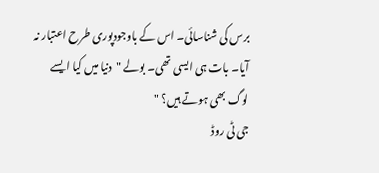برس کی شناسائی۔ اس کے باوجودپوری طرح اعتبار نہ آیا۔ بات ہی ایسی تھی۔ بولے "دنیا میں کیا ایسے لوگ بھی ہوتے ہیں؟ "
جی ٹی روڈ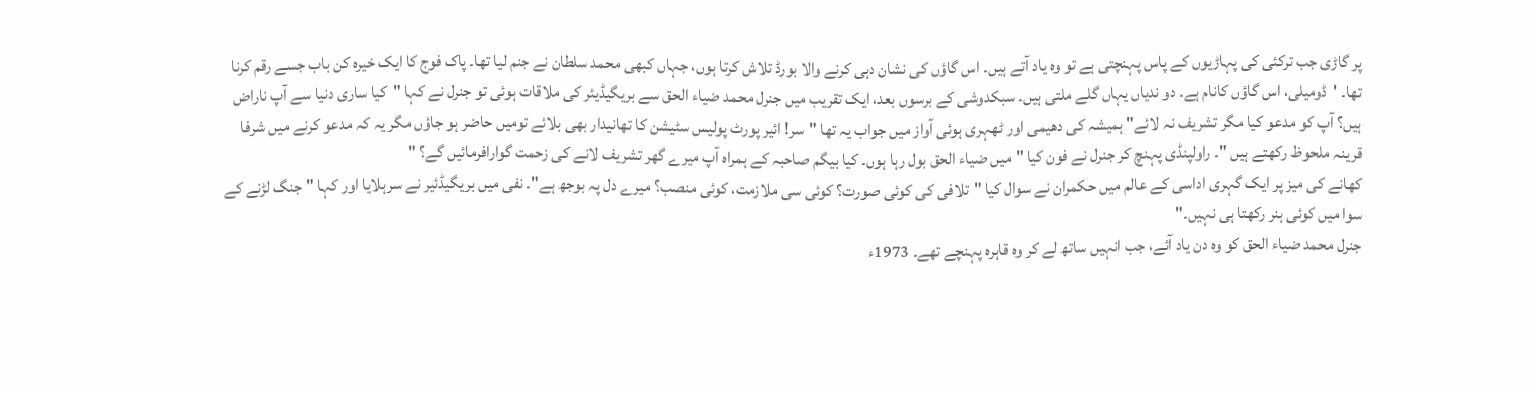پر گاڑی جب ترکئی کی پہاڑیوں کے پاس پہنچتی ہے تو وہ یاد آتے ہیں۔ اس گاؤں کی نشان دہی کرنے والا بورڈ تلاش کرتا ہوں، جہاں کبھی محمد سلطان نے جنم لیا تھا۔ پاک فوج کا ایک خیرہ کن باب جسے رقم کرنا تھا۔ 'ڈومیلی، اس گاؤں کانام ہے۔ دو ندیاں یہاں گلے ملتی ہیں۔ سبکدوشی کے برسوں بعد، ایک تقریب میں جنرل محمد ضیاء الحق سے بریگیڈیئر کی ملاقات ہوئی تو جنرل نے کہا "کیا ساری دنیا سے آپ ناراض ہیں؟ آپ کو مدعو کیا مگر تشریف نہ لائے" ہمیشہ کی دھیمی اور ٹھہری ہوئی آواز میں جواب یہ تھا "سر! ائیر پورٹ پولیس سٹیشن کا تھانیدار بھی بلائے تومیں حاضر ہو جاؤں مگر یہ کہ مدعو کرنے میں شرفا قرینہ ملحوظ رکھتے ہیں "۔ راولپنڈی پہنچ کر جنرل نے فون کیا "میں ضیاء الحق بول رہا ہوں۔ کیا بیگم صاحبہ کے ہمراہ آپ میرے گھر تشریف لانے کی زحمت گوارافرمائیں گے؟ "
کھانے کی میز پر ایک گہری اداسی کے عالم میں حکمران نے سوال کیا "تلافی کی کوئی صورت؟ کوئی سی ملازمت، کوئی منصب؟ میرے دل پہ بوجھ ہے"۔ نفی میں بریگیڈئیر نے سرہلایا اور کہا "جنگ لڑنے کے سوا میں کوئی ہنر رکھتا ہی نہیں۔"
جنرل محمد ضیاء الحق کو وہ دن یاد آئے، جب انہیں ساتھ لے کر وہ قاہرہ پہنچے تھے۔ 1973ء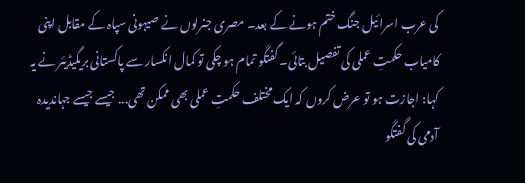کی عرب اسرائیل جنگ ختم ہونے کے بعد۔ مصری جنرلوں نے صیہونی سپاہ کے مقابل اپنی کامیاب حکمتِ عملی کی تفصیل بتائی۔ گفتگو تمام ہو چکی تو کمال انکسار سے پاکستانی بریگیڈیئر نے یہ کہا: اجازت ہو تو عرض کروں کہ ایک مختلف حکمتِ عملی بھی ممکن تھی... جیسے جیسے جہاندیدہ آدمی کی گفتگو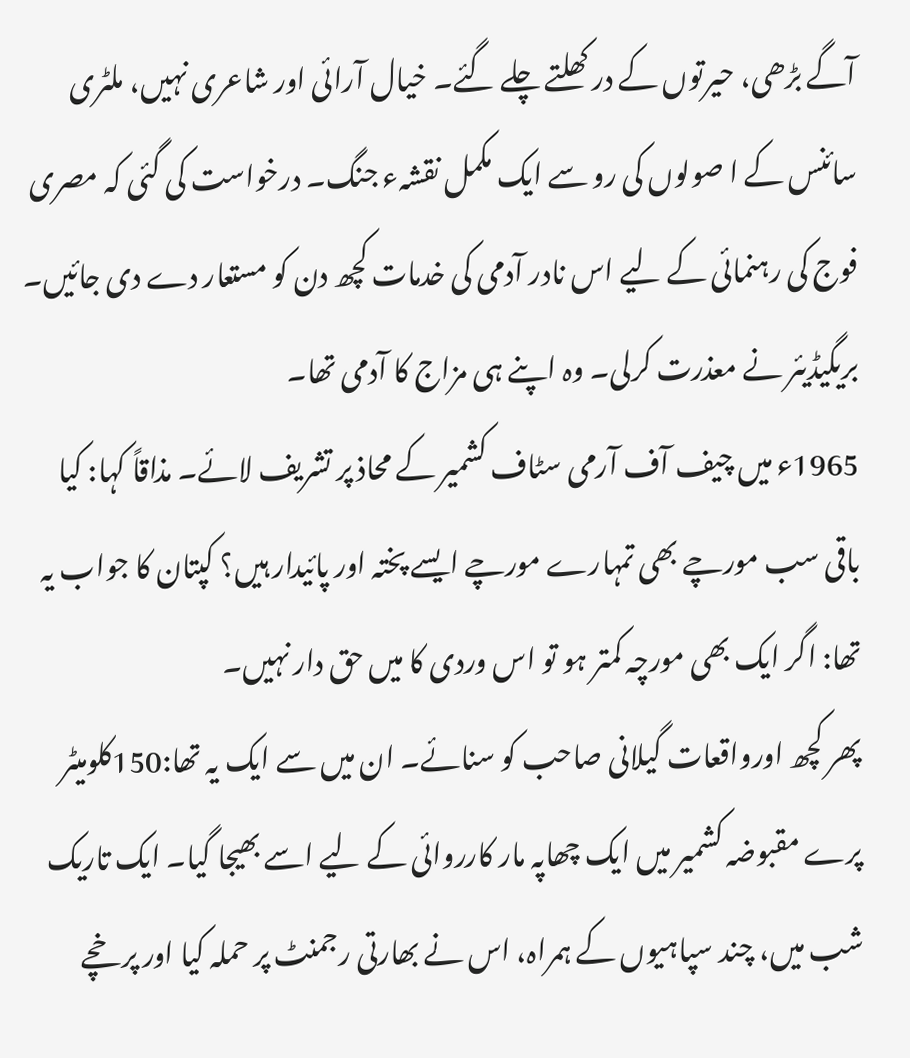آگے بڑھی، حیرتوں کے در کھلتے چلے گئے۔ خیال آرائی اور شاعری نہیں، ملٹری سائنس کے ا صولوں کی رو سے ایک مکمل نقشہء جنگ۔ درخواست کی گئی کہ مصری فوج کی رہنمائی کے لیے اس نادر آدمی کی خدمات کچھ دن کو مستعار دے دی جائیں۔ بریگیڈیئر نے معذرت کرلی۔ وہ اپنے ہی مزاج کا آدمی تھا۔
1965ء میں چیف آف آرمی سٹاف کشمیر کے محاذ پر تشریف لائے۔ مذاقاً کہا: کیا باقی سب مورچے بھی تمہارے مورچے ایسے پختہ اور پائیدار ہیں؟ کپتان کا جواب یہ تھا: اگر ایک بھی مورچہ کمتر ہو تو اس وردی کا میں حق دار نہیں۔
پھر کچھ اورواقعات گیلانی صاحب کو سنائے۔ ان میں سے ایک یہ تھا:150کلومیٹر پرے مقبوضہ کشمیر میں ایک چھاپہ مار کارروائی کے لیے اسے بھیجا گیا۔ ایک تاریک شب میں، چند سپاہیوں کے ہمراہ، اس نے بھارتی رجمنٹ پر حملہ کیا اور پرخچے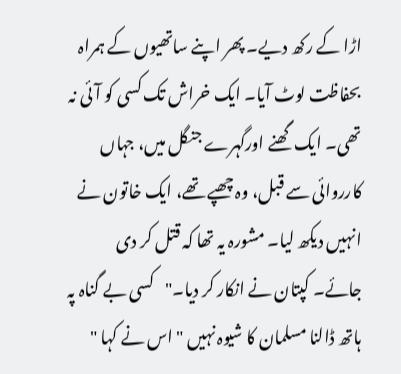اڑا کے رکھ دیے۔ پھر اپنے ساتھیوں کے ہمراہ بحفاظت لوٹ آیا۔ ایک خراش تک کسی کو آئی نہ تھی۔ ایک گھنے اورگہرے جنگل میں، جہاں کارروائی سے قبل، وہ چھپے تھے، ایک خاتون نے انہیں دیکھ لیا۔ مشورہ یہ تھا کہ قتل کر دی جائے۔ کپتان نے انکار کر دیا۔"کسی بے گناہ پہ ہاتھ ڈالنا مسلمان کا شیوہ نہیں " اس نے کہا "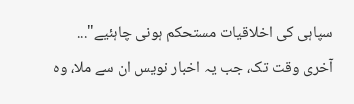سپاہی کی اخلاقیات مستحکم ہونی چاہئیے"... آخری وقت تک، جب یہ اخبار نویس ان سے ملا، وہ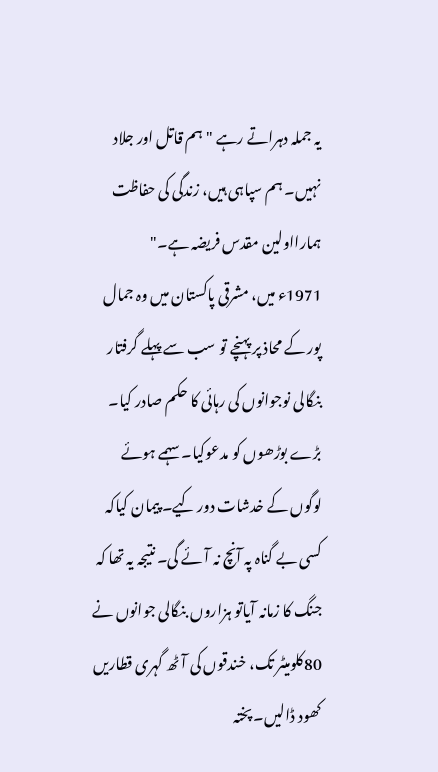یہ جملہ دہراتے رہے "ہم قاتل اور جلاد نہیں۔ ہم سپاہی ہیں، زندگی کی حفاظت ہمارااولین مقدس فریضہ ہے۔"
1971ء میں، مشرقی پاکستان میں وہ جمال پور کے محاذ پر پہنچے تو سب سے پہلے گرفتار بنگالی نوجوانوں کی رہائی کا حکم صادر کیا۔ بڑے بوڑھوں کو مدعوکیا۔ سہمے ہوئے لوگوں کے خدشات دور کیے۔ پیمان کیاکہ کسی بے گناہ پہ آنچ نہ آئے گی۔ نتیجہ یہ تھا کہ جنگ کا زمانہ آیاتو ہزاروں بنگالی جوانوں نے 80کلومیٹر تک، خندقوں کی آٹھ گہری قطاریں کھود ڈالیں۔ پختہ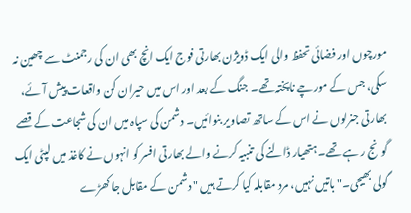مورچوں اور فضائی تحفظ والی ایک ڈویژن بھارتی فوج ایک انچ بھی ان کی رجمنٹ سے چھین نہ سکی، جس کے مورچے ناپختہ تھے۔ جنگ کے بعد اور اس میں حیران کن واقعات پیش آئے، بھارتی جنرلوں نے اس کے ساتھ تصاویر بنوائیں۔ دشمن کی سپاہ میں ان کی شجاعت کے قصے گونج ر ہے تھے۔ ہتھیار ڈالنے کی تنبیہ کرنے والے بھارتی افسر کو انہوں نے کاغذ میں لپٹی ایک گولی بھیجی۔"باتیں نہیں، مرد مقابلہ کیا کرتے ہیں " دشمن کے مقابل جا کھڑے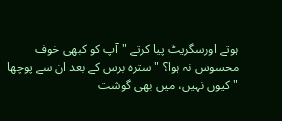ہوتے اورسگریٹ پیا کرتے "آپ کو کبھی خوف محسوس نہ ہوا؟ " سترہ برس کے بعد ان سے پوچھا "کیوں نہیں، میں بھی گوشت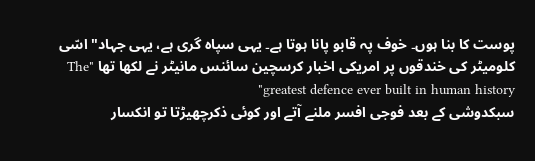پوست کا بنا ہوں۔ خوف پہ قابو پانا ہوتا ہے۔ یہی سپاہ گری ہے، یہی جہاد" اسّی کلومیٹر کی خندقوں پر امریکی اخبار کرسچین سائنس مانیٹر نے لکھا تھا "The greatest defence ever built in human history"
سبکدوشی کے بعد فوجی افسر ملنے آتے اور کوئی ذکرچھیڑتا تو انکسار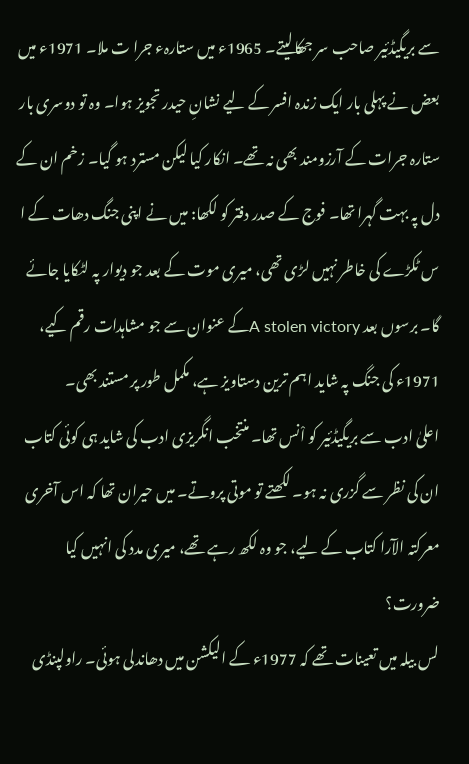سے بریگیڈئیر صاحب سر جھکالیتے۔ 1965ء میں ستارہء جرا ت ملا۔ 1971ء میں بعض نے پہلی بار ایک زندہ افسر کے لیے نشانِ حیدر تجویز ہوا۔ وہ تو دوسری بار ستارہ جرات کے آرزومند بھی نہ تھے۔ انکار کیا لیکن مسترد ہو گیا۔ زخم ان کے دل پہ بہت گہرا تھا۔ فوج کے صدر دفتر کو لکھا: میں نے اپنی جنگ دھات کے ا س ٹکڑے کی خاطر نہیں لڑی تھی، میری موت کے بعد جو دیوار پہ لٹکایا جائے گا۔ برسوں بعد A stolen victoryکے عنوان سے جو مشاہدات رقم کیے، 1971ء کی جنگ پہ شاید اہم ترین دستاویز ہے، مکمل طور پر مستند بھی۔
اعلیٰ ادب سے بریگیڈئیر کو اْنس تھا۔ منتخب انگریزی ادب کی شاید ہی کوئی کتاب ان کی نظر سے گزری نہ ہو۔ لکھتے تو موتی پروتے۔ میں حیران تھا کہ اس آخری معرکتہ الآرا کتاب کے لیے، جو وہ لکھ رہے تھے، میری مدد کی انہیں کیا ضرورت؟
لس بیلہ میں تعینات تھے کہ 1977ء کے الیکشن میں دھاندلی ہوئی۔ راولپنڈی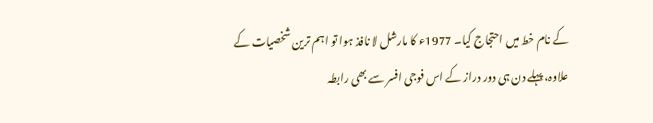کے نام خط میں احتجاج کیا۔ 1977ء کا مارشل لا نافذ ہوا تو اہم ترین شخصیات کے علاوہ، پہلے دن ہی دور دراز کے اس فوجی افسر سے بھی رابطہ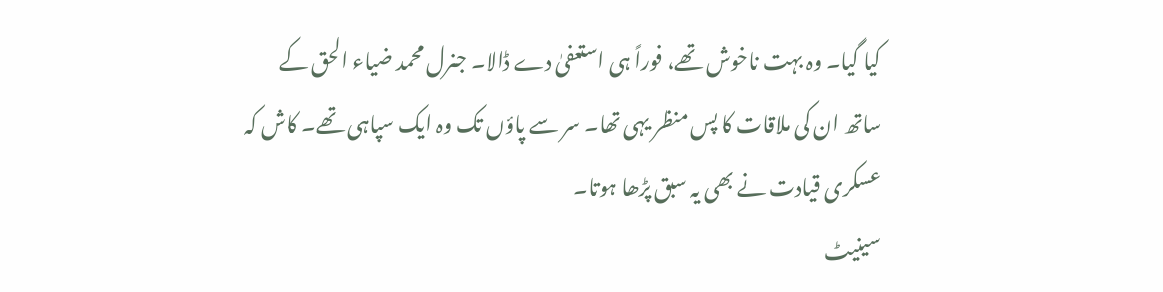کیا گیا۔ وہ بہت ناخوش تھے، فوراً ہی استعفیٰ دے ڈالا۔ جنرل محمد ضیاء الحق کے ساتھ ان کی ملاقات کا پس منظر یہی تھا۔ سر سے پاؤں تک وہ ایک سپاہی تھے۔ کاش کہ عسکری قیادت نے بھی یہ سبق پڑھا ہوتا۔
سینیٹ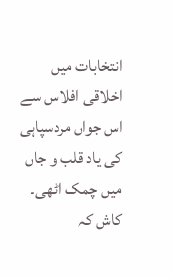انتخابات میں اخلاقی افلاس سے اس جواں مردسپاہی کی یاد قلب و جاں میں چمک اٹھی۔ کاش کہ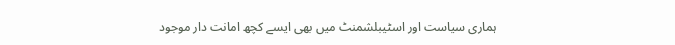ہماری سیاست اور اسٹیبلشمنٹ میں بھی ایسے کچھ امانت دار موجود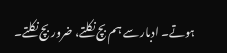ہوتے۔ ادبار سے ہم بچ نکلتے، ضرور بچ نکلتے۔